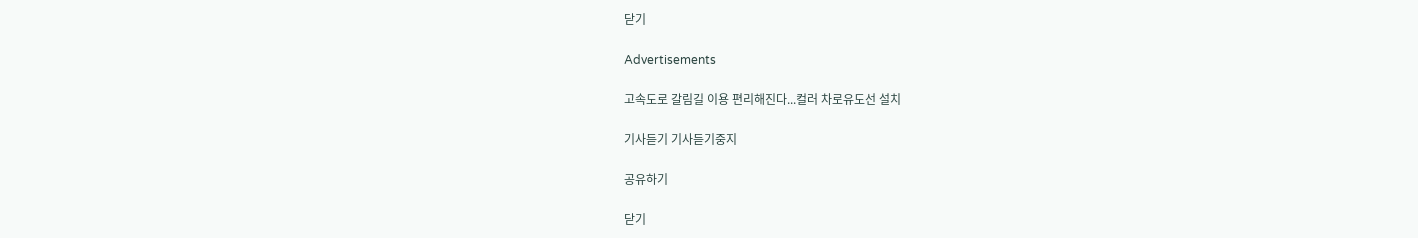닫기

Advertisements

고속도로 갈림길 이용 편리해진다...컬러 차로유도선 설치

기사듣기 기사듣기중지

공유하기

닫기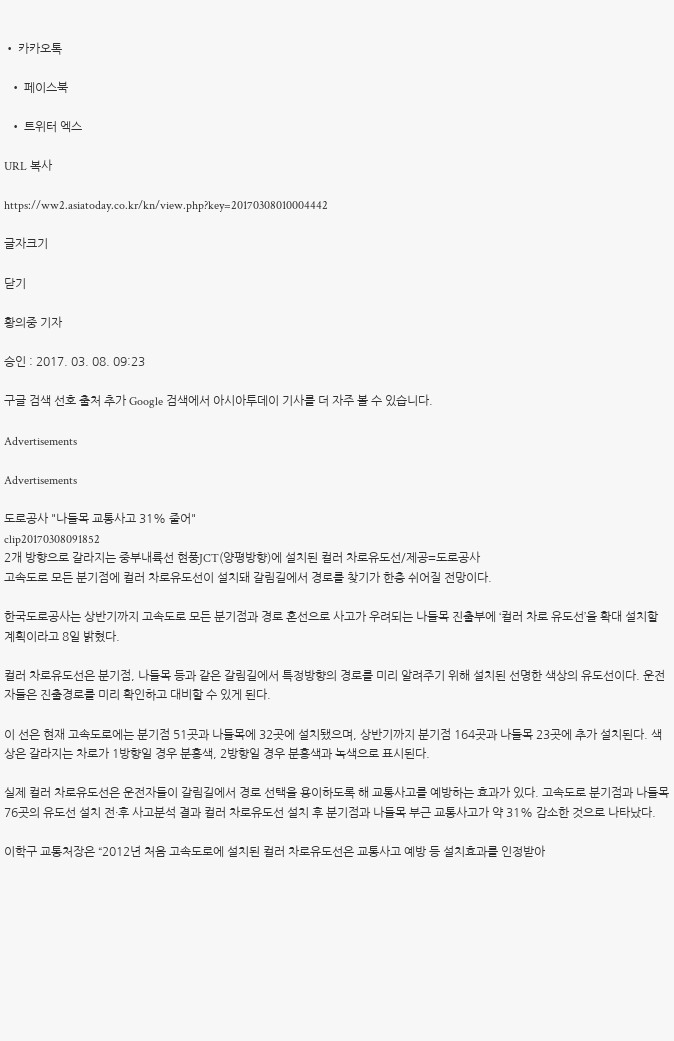• 카카오톡

  • 페이스북

  • 트위터 엑스

URL 복사

https://ww2.asiatoday.co.kr/kn/view.php?key=20170308010004442

글자크기

닫기

황의중 기자

승인 : 2017. 03. 08. 09:23

구글 검색 선호 출처 추가 Google 검색에서 아시아투데이 기사를 더 자주 볼 수 있습니다.

Advertisements

Advertisements

도로공사 "나들목 교통사고 31% 줄어"
clip20170308091852
2개 방향으로 갈라지는 중부내륙선 현풍JCT(양평방향)에 설치된 컬러 차로유도선/제공=도로공사
고속도로 모든 분기점에 컬러 차로유도선이 설치돼 갈림길에서 경로를 찾기가 한층 쉬어질 전망이다.

한국도로공사는 상반기까지 고속도로 모든 분기점과 경로 혼선으로 사고가 우려되는 나들목 진출부에 ‘컬러 차로 유도선’을 확대 설치할 계획이라고 8일 밝혔다.

컬러 차로유도선은 분기점, 나들목 등과 같은 갈림길에서 특정방향의 경로를 미리 알려주기 위해 설치된 선명한 색상의 유도선이다. 운전자들은 진출경로를 미리 확인하고 대비할 수 있게 된다.

이 선은 현재 고속도로에는 분기점 51곳과 나들목에 32곳에 설치됐으며, 상반기까지 분기점 164곳과 나들목 23곳에 추가 설치된다. 색상은 갈라지는 차로가 1방향일 경우 분홍색, 2방향일 경우 분홍색과 녹색으로 표시된다.

실제 컬러 차로유도선은 운전자들이 갈림길에서 경로 선택을 용이하도록 해 교통사고를 예방하는 효과가 있다. 고속도로 분기점과 나들목 76곳의 유도선 설치 전·후 사고분석 결과 컬러 차로유도선 설치 후 분기점과 나들목 부근 교통사고가 약 31% 감소한 것으로 나타났다.

이학구 교통처장은 “2012년 처음 고속도로에 설치된 컬러 차로유도선은 교통사고 예방 등 설치효과를 인정받아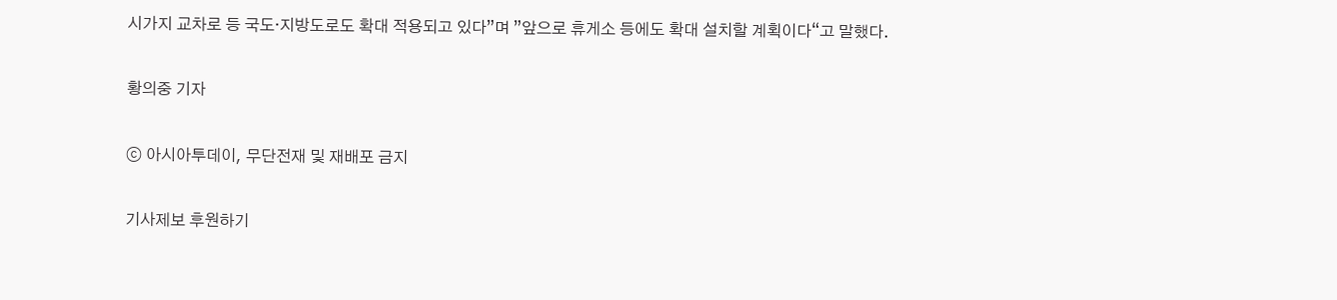시가지 교차로 등 국도·지방도로도 확대 적용되고 있다”며 ”앞으로 휴게소 등에도 확대 설치할 계획이다“고 말했다.

황의중 기자

ⓒ 아시아투데이, 무단전재 및 재배포 금지

기사제보 후원하기